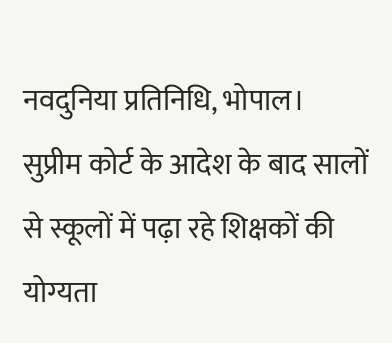नवदुनिया प्रतिनिधि, भोपाल। सुप्रीम कोर्ट के आदेश के बाद सालों से स्कूलों में पढ़ा रहे शिक्षकों की योग्यता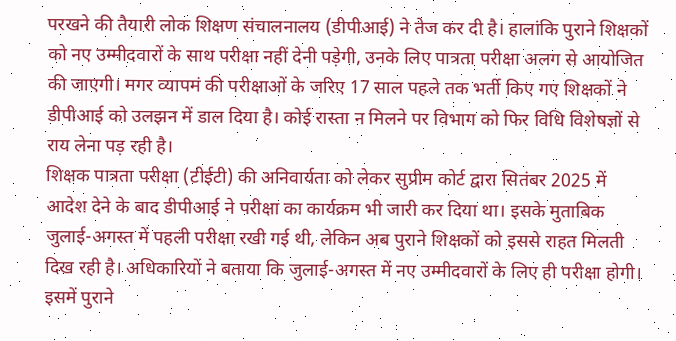परखने की तैयारी लोक शिक्षण संचालनालय (डीपीआई) ने तेज कर दी है। हालांकि पुराने शिक्षकों को नए उम्मीदवारों के साथ परीक्षा नहीं देनी पड़ेगी, उनके लिए पात्रता परीक्षा अलग से आयोजित की जाएगी। मगर व्यापमं की परीक्षाओं के जरिए 17 साल पहले तक भर्ती किए गए शिक्षकों ने डीपीआई को उलझन में डाल दिया है। कोई रास्ता न मिलने पर विभाग को फिर विधि विशेषज्ञों से राय लेना पड़ रही है।
शिक्षक पात्रता परीक्षा (टीईटी) की अनिवार्यता को लेकर सुप्रीम कोर्ट द्वारा सितंबर 2025 में आदेश देने के बाद डीपीआई ने परीक्षा का कार्यक्रम भी जारी कर दिया था। इसके मुताबिक जुलाई-अगस्त में पहली परीक्षा रखी गई थी, लेकिन अब पुराने शिक्षकों को इससे राहत मिलती दिख रही है। अधिकारियों ने बताया कि जुलाई-अगस्त में नए उम्मीदवारों के लिए ही परीक्षा होगी। इसमें पुराने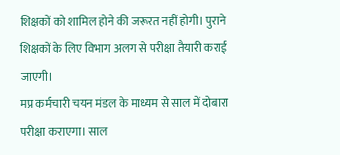शिक्षकों को शामिल होने की जरूरत नहीं होगी। पुराने शिक्षकों के लिए विभाग अलग से परीक्षा तैयारी कराई जाएगी।
मप्र कर्मचारी चयन मंडल के माध्यम से साल में दोबारा परीक्षा कराएगा। साल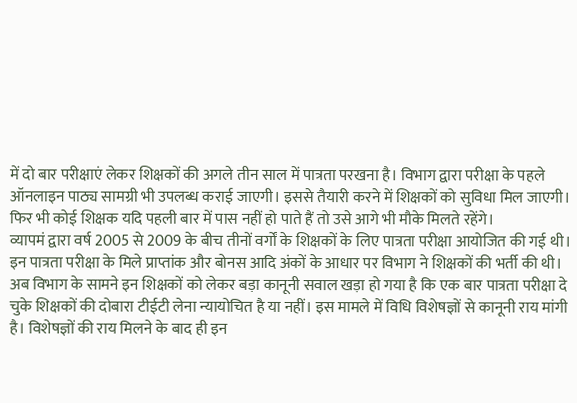में दो बार परीक्षाएं लेकर शिक्षकों की अगले तीन साल में पात्रता परखना है। विभाग द्वारा परीक्षा के पहले ऑनलाइन पाठ्य सामग्री भी उपलब्ध कराई जाएगी। इससे तैयारी करने में शिक्षकों को सुविधा मिल जाएगी। फिर भी कोई शिक्षक यदि पहली बार में पास नहीं हो पाते हैं तो उसे आगे भी मौके मिलते रहेंगे।
व्यापमं द्वारा वर्ष 2005 से 2009 के बीच तीनों वर्गों के शिक्षकों के लिए पात्रता परीक्षा आयोजित की गई थी। इन पात्रता परीक्षा के मिले प्राप्तांक और बोनस आदि अंकों के आधार पर विभाग ने शिक्षकों की भर्ती की थी। अब विभाग के सामने इन शिक्षकों को लेकर बड़ा कानूनी सवाल खड़ा हो गया है कि एक बार पात्रता परीक्षा दे चुके शिक्षकों की दोबारा टीईटी लेना न्यायोचित है या नहीं। इस मामले में विधि विशेषज्ञों से कानूनी राय मांगी है। विशेषज्ञों की राय मिलने के बाद ही इन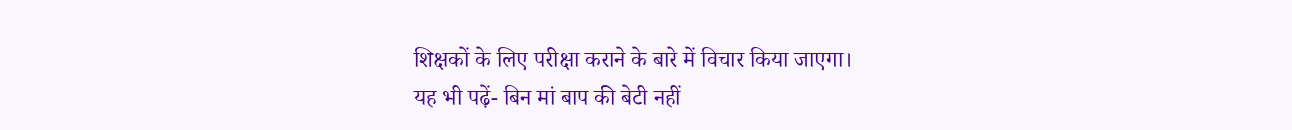शिक्षकों के लिए परीक्षा कराने के बारे में विचार किया जाएगा।
यह भी पढ़ें- बिन मां बाप की बेटी नहीं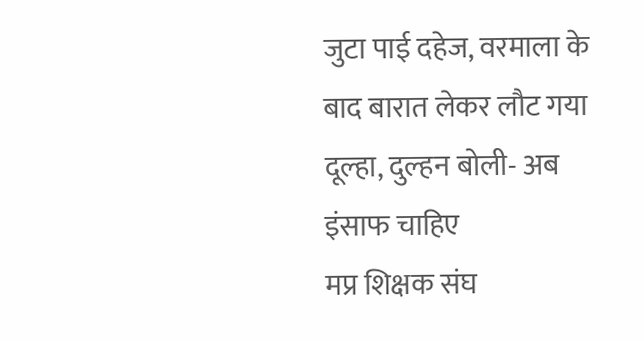जुटा पाई दहेज, वरमाला के बाद बारात लेकर लौट गया दूल्हा, दुल्हन बोली- अब इंसाफ चाहिए
मप्र शिक्षक संघ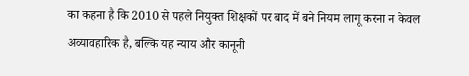का कहना है कि 2010 से पहले नियुक्त शिक्षकों पर बाद में बने नियम लागू करना न केवल अव्यावहारिक है, बल्कि यह न्याय और कानूनी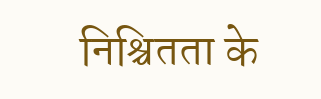निश्चितता के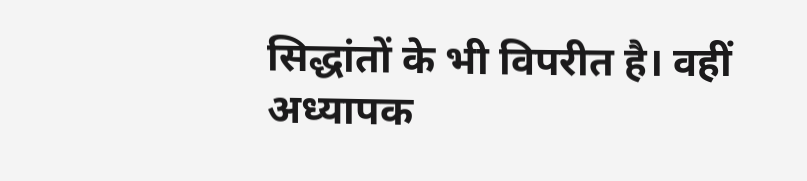सिद्धांतों के भी विपरीत है। वहीं अध्यापक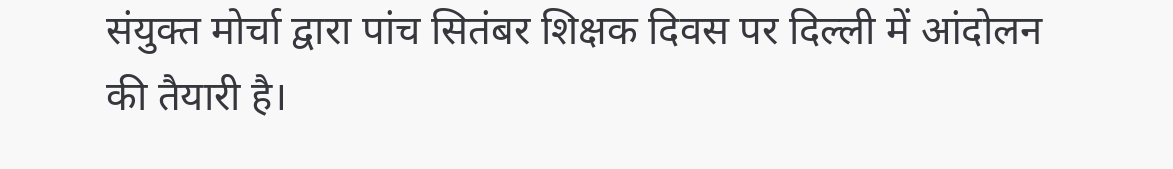संयुक्त मोर्चा द्वारा पांच सितंबर शिक्षक दिवस पर दिल्ली में आंदोलन की तैयारी है।